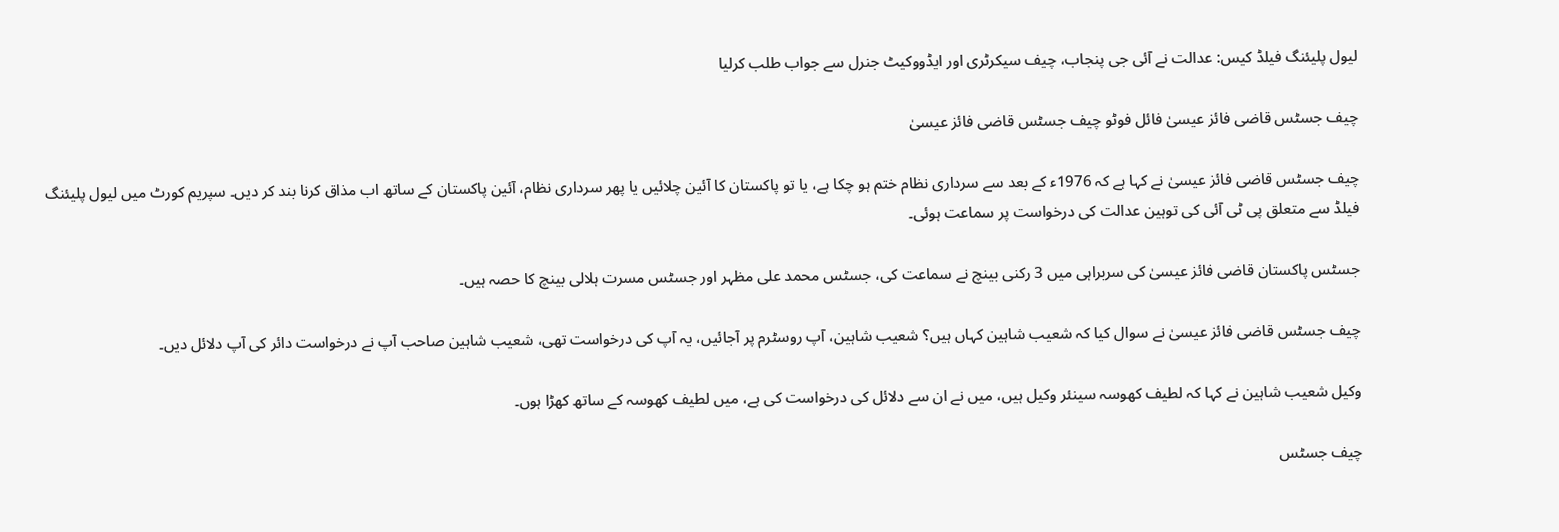لیول پلیئنگ فیلڈ کیس: عدالت نے آئی جی پنجاب، چیف سیکرٹری اور ایڈووکیٹ جنرل سے جواب طلب کرلیا

چیف جسٹس قاضی فائز عیسیٰ فائل فوٹو چیف جسٹس قاضی فائز عیسیٰ

چیف جسٹس قاضی فائز عیسیٰ نے کہا ہے کہ 1976ء کے بعد سے سرداری نظام ختم ہو چکا ہے، یا تو پاکستان کا آئین چلائیں یا پھر سرداری نظام، آئین پاکستان کے ساتھ اب مذاق کرنا بند کر دیں۔ سپریم کورٹ میں لیول پلیئنگ فیلڈ سے متعلق پی ٹی آئی کی توہین عدالت کی درخواست پر سماعت ہوئی۔

جسٹس پاکستان قاضی فائز عیسیٰ کی سربراہی میں 3 رکنی بینچ نے سماعت کی، جسٹس محمد علی مظہر اور جسٹس مسرت ہلالی بینچ کا حصہ ہیں۔

چیف جسٹس قاضی فائز عیسیٰ نے سوال کیا کہ شعیب شاہین کہاں ہیں؟ شعیب شاہین، آپ روسٹرم پر آجائیں، یہ آپ کی درخواست تھی، شعیب شاہین صاحب آپ نے درخواست دائر کی آپ دلائل دیں۔

وکیل شعیب شاہین نے کہا کہ لطیف کھوسہ سینئر وکیل ہیں، میں نے ان سے دلائل کی درخواست کی ہے، میں لطیف کھوسہ کے ساتھ کھڑا ہوں۔

چیف جسٹس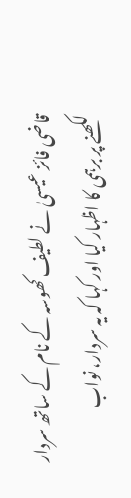قاضی فائز عیسیٰ نے لطیف کھوسہ کے نام کے ساتھ سردار لکھنے پر برہمی کا اظہار کیا اور کہا کہ یہ سردار، نواب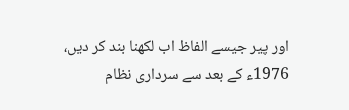اور پیر جیسے الفاظ اب لکھنا بند کر دیں، 1976ء کے بعد سے سرداری نظام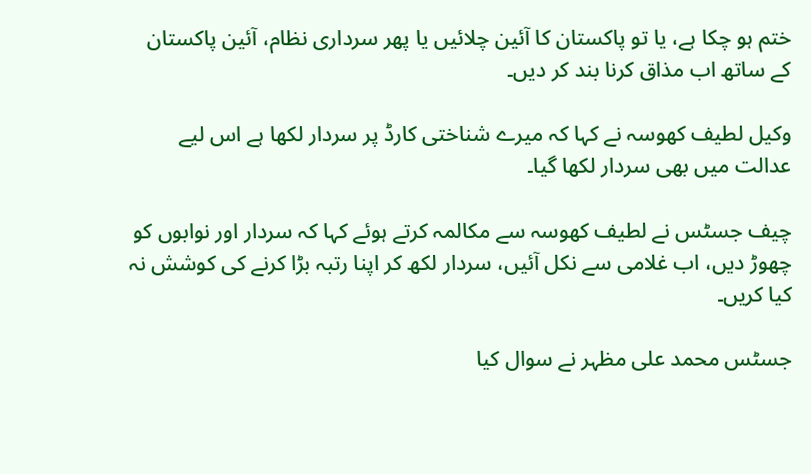ختم ہو چکا ہے، یا تو پاکستان کا آئین چلائیں یا پھر سرداری نظام، آئین پاکستان کے ساتھ اب مذاق کرنا بند کر دیں۔

وکیل لطیف کھوسہ نے کہا کہ میرے شناختی کارڈ پر سردار لکھا ہے اس لیے عدالت میں بھی سردار لکھا گیا۔

چیف جسٹس نے لطیف کھوسہ سے مکالمہ کرتے ہوئے کہا کہ سردار اور نوابوں کو چھوڑ دیں، اب غلامی سے نکل آئیں، سردار لکھ کر اپنا رتبہ بڑا کرنے کی کوشش نہ کیا کریں۔

جسٹس محمد علی مظہر نے سوال کیا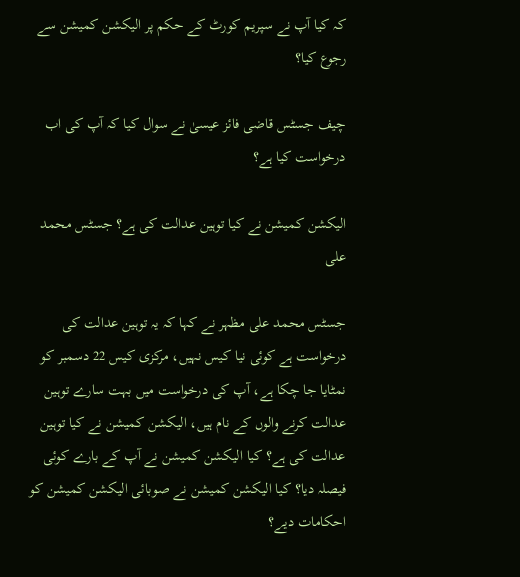کہ کیا آپ نے سپریم کورٹ کے حکم پر الیکشن کمیشن سے رجوع کیا؟

چیف جسٹس قاضی فائز عیسیٰ نے سوال کیا کہ آپ کی اب درخواست کیا ہے؟

الیکشن کمیشن نے کیا توہین عدالت کی ہے؟ جسٹس محمد علی

جسٹس محمد علی مظہر نے کہا کہ یہ توہین عدالت کی درخواست ہے کوئی نیا کیس نہیں، مرکزی کیس 22 دسمبر کو نمٹایا جا چکا ہے، آپ کی درخواست میں بہت سارے توہین عدالت کرنے والوں کے نام ہیں، الیکشن کمیشن نے کیا توہین عدالت کی ہے؟ کیا الیکشن کمیشن نے آپ کے بارے کوئی فیصلہ دیا؟ کیا الیکشن کمیشن نے صوبائی الیکشن کمیشن کو احکامات دیے؟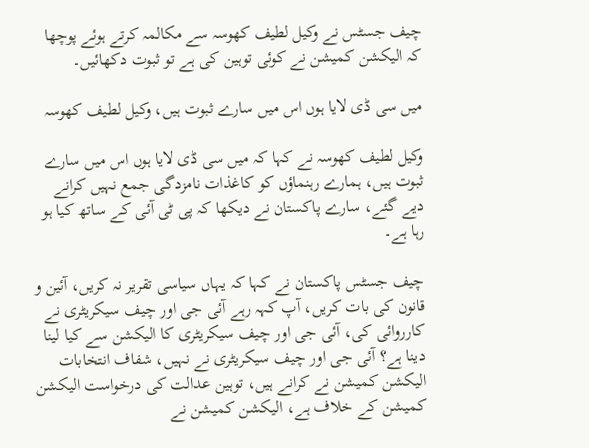چیف جسٹس نے وکیل لطیف کھوسہ سے مکالمہ کرتے ہوئے پوچھا کہ الیکشن کمیشن نے کوئی توہین کی ہے تو ثبوت دکھائیں۔

میں سی ڈی لایا ہوں اس میں سارے ثبوت ہیں، وکیل لطیف کھوسہ

وکیل لطیف کھوسہ نے کہا کہ میں سی ڈی لایا ہوں اس میں سارے ثبوت ہیں، ہمارے رہنماؤں کو کاغذات نامزدگی جمع نہیں کرانے دیے گئے، سارے پاکستان نے دیکھا کہ پی ٹی آئی کے ساتھ کیا ہو رہا ہے۔

چیف جسٹس پاکستان نے کہا کہ یہاں سیاسی تقریر نہ کریں، آئین و قانون کی بات کریں، آپ کہہ رہے آئی جی اور چیف سیکریٹری نے کارروائی کی، آئی جی اور چیف سیکریٹری کا الیکشن سے کیا لینا دینا ہے؟ آئی جی اور چیف سیکریٹری نے نہیں، شفاف انتخابات الیکشن کمیشن نے کرانے ہیں، توہین عدالت کی درخواست الیکشن کمیشن کے خلاف ہے، الیکشن کمیشن نے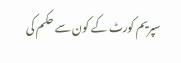سپریم کورٹ کے کون سے حکم کی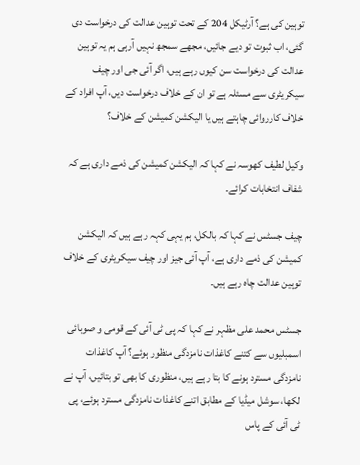توہین کی ہے؟ آرٹیکل 204 کے تحت توہین عدالت کی درخواست دی گئی، اب ثبوت تو دیے جائیں، مجھے سمجھ نہیں آرہی ہم یہ توہین عدالت کی درخواست سن کیوں رہے ہیں، اگر آئی جی اور چیف سیکریٹری سے مسئلہ ہے تو ان کے خلاف درخواست دیں، آپ افراد کے خلاف کارروائی چاہتے ہیں یا الیکشن کمیشن کے خلاف؟

وکیل لطیف کھوسہ نے کہا کہ الیکشن کمیشن کی ذمے داری ہے کہ شفاف انتخابات کرائے۔

چیف جسٹس نے کہا کہ بالکل، ہم یہی کہہ رہے ہیں کہ الیکشن کمیشن کی ذمے داری ہے، آپ آئی جیز اور چیف سیکریٹری کے خلاف توہین عدالت چاہ رہے ہیں۔

جسٹس محمد علی مظہر نے کہا کہ پی ٹی آئی کے قومی و صوبائی اسمبلیوں سے کتنے کاغذات نامزدگی منظور ہوئے؟ آپ کاغذات نامزدگی مسترد ہونے کا بتا رہے ہیں، منظوری کا بھی تو بتائیں، آپ نے لکھا، سوشل میڈیا کے مطابق اتنے کاغذات نامزدگی مسترد ہوئے، پی ٹی آئی کے پاس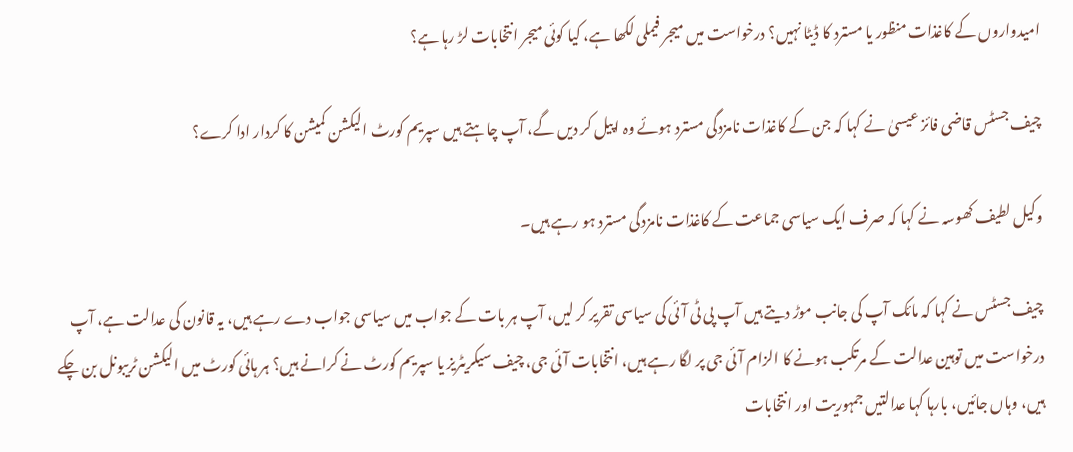امیدواروں کے کاغذات منظور یا مسترد کا ڈیٹا نہیں؟ درخواست میں میجر فیملی لکھا ہے، کیا کوئی میجر انتخابات لڑ رہا ہے؟

چیف جسٹس قاضی فائز عیسیٰ نے کہا کہ جن کے کاغذات نامزدگی مسترد ہوئے وہ اپیل کر دیں گے، آپ چاہتے ہیں سپریم کورٹ الیکشن کمیشن کا کردار ادا کرے؟

وکیل لطیف کھوسہ نے کہا کہ صرف ایک سیاسی جماعت کے کاغذات نامزدگی مسترد ہو رہے ہیں۔

چیف جسٹس نے کہا کہ مائک آپ کی جانب موڑ دیتے ہیں آپ پی ٹی آئی کی سیاسی تقریر کر لیں، آپ ہر بات کے جواب میں سیاسی جواب دے رہے ہیں، یہ قانون کی عدالت ہے، آپ درخواست میں توہین عدالت کے مرتکب ہونے کا الزام آئی جی پر لگا رہے ہیں، انتخابات آئی جی، چیف سیکریٹریز یا سپریم کورٹ نے کرانے ہیں؟ ہر ہائی کورٹ میں الیکشن ٹریبونل بن چکے ہیں، وہاں جائیں، بارہا کہا عدالتیں جمہوریت اور انتخابات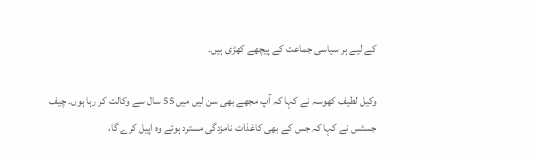کے لیے ہر سیاسی جماعت کے پیچھے کھڑی ہیں۔

وکیل لطیف کھوسہ نے کہا کہ آپ مجھے بھی سن لیں میں 55 سال سے وکالت کر رہا ہوں۔ چیف جسٹس نے کہا کہ جس کے بھی کاغذات نامزدگی مسترد ہوئے وہ اپیل کرے گا،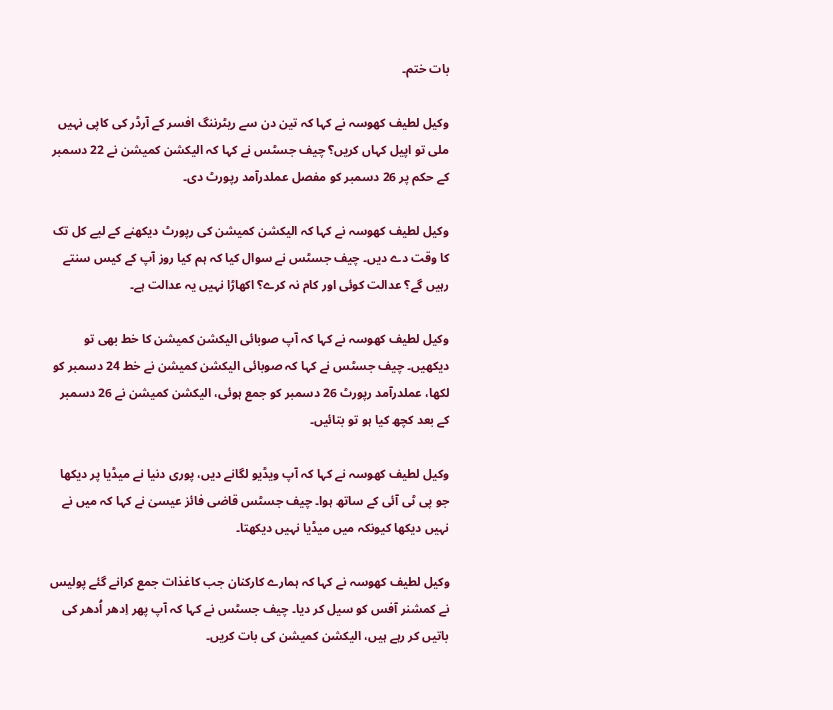بات ختم۔

وکیل لطیف کھوسہ نے کہا کہ تین دن سے ریٹرننگ افسر کے آرڈر کی کاپی نہیں ملی تو اپیل کہاں کریں؟ چیف جسٹس نے کہا کہ الیکشن کمیشن نے 22 دسمبر کے حکم پر 26 دسمبر کو مفصل عملدرآمد رپورٹ دی۔

وکیل لطیف کھوسہ نے کہا کہ الیکشن کمیشن کی رپورٹ دیکھنے کے لیے کل تک کا وقت دے دیں۔ چیف جسٹس نے سوال کیا کہ ہم کیا روز آپ کے کیس سنتے رہیں گے؟ عدالت کوئی اور کام نہ کرے؟ اکھاڑا نہیں یہ عدالت ہے۔

وکیل لطیف کھوسہ نے کہا کہ آپ صوبائی الیکشن کمیشن کا خط بھی تو دیکھیں۔ چیف جسٹس نے کہا کہ صوبائی الیکشن کمیشن نے خط 24 دسمبر کو لکھا، عملدرآمد رپورٹ 26 دسمبر کو جمع ہوئی، الیکشن کمیشن نے 26 دسمبر کے بعد کچھ کیا ہو تو بتائیں۔

وکیل لطیف کھوسہ نے کہا کہ آپ ویڈیو لگانے دیں، پوری دنیا نے میڈیا پر دیکھا جو پی ٹی آئی کے ساتھ ہوا۔ چیف جسٹس قاضی فائز عیسیٰ نے کہا کہ میں نے نہیں دیکھا کیونکہ میں میڈیا نہیں دیکھتا۔

وکیل لطیف کھوسہ نے کہا کہ ہمارے کارکنان جب کاغذات جمع کرانے گئے پولیس نے کمشنر آفس کو سیل کر دیا۔ چیف جسٹس نے کہا کہ آپ پھر اِدھر اُدھر کی باتیں کر رہے ہیں، الیکشن کمیشن کی بات کریں۔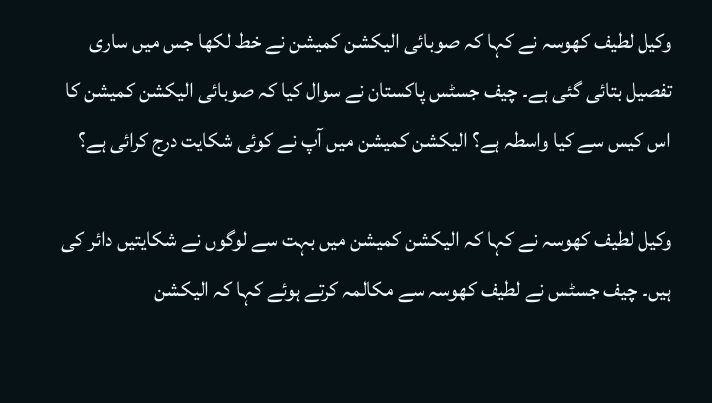وکیل لطیف کھوسہ نے کہا کہ صوبائی الیکشن کمیشن نے خط لکھا جس میں ساری تفصیل بتائی گئی ہے۔ چیف جسٹس پاکستان نے سوال کیا کہ صوبائی الیکشن کمیشن کا اس کیس سے کیا واسطہ ہے؟ الیکشن کمیشن میں آپ نے کوئی شکایت درج کرائی ہے؟

وکیل لطیف کھوسہ نے کہا کہ الیکشن کمیشن میں بہت سے لوگوں نے شکایتیں دائر کی ہیں۔ چیف جسٹس نے لطیف کھوسہ سے مکالمہ کرتے ہوئے کہا کہ الیکشن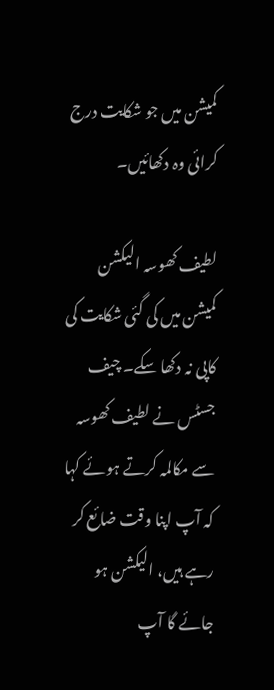کمیشن میں جو شکایت درج کرائی وہ دکھائیں۔

لطیف کھوسہ الیکشن کمیشن میں کی گئی شکایت کی کاپی نہ دکھا سکے۔ چیف جسٹس نے لطیف کھوسہ سے مکالمہ کرتے ہوئے کہا کہ آپ اپنا وقت ضائع کر رہے ہیں، الیکشن ہو جائے گا آپ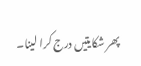پھر شکایتیں درج کرا لینا۔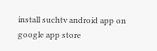install suchtv android app on google app store